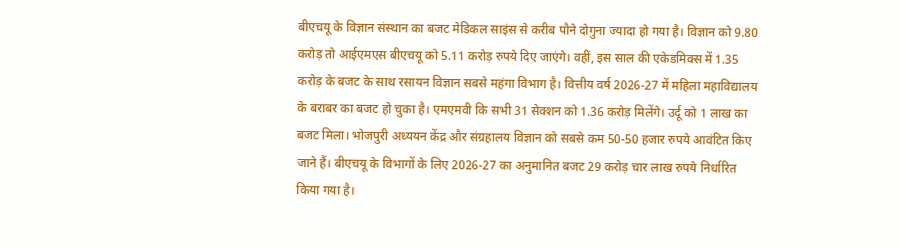बीएचयू के विज्ञान संस्थान का बजट मेडिकल साइंस से करीब पौने दोगुना ज्यादा हो गया है। विज्ञान को 9.80 करोड़ तो आईएमएस बीएचयू को 5.11 करोड़ रुपये दिए जाएंगे। वहीं, इस साल की एकेडमिक्स में 1.35 करोड़ के बजट के साथ रसायन विज्ञान सबसे महंगा विभाग है। वित्तीय वर्ष 2026-27 में महिला महाविद्यालय के बराबर का बजट हो चुका है। एमएमवी कि सभी 31 सेक्शन को 1.36 करोड़ मिलेंगे। उर्दू को 1 लाख का बजट मिला। भोजपुरी अध्ययन केंद्र और संग्रहालय विज्ञान को सबसे कम 50-50 हजार रुपये आवंटित किए जाने हैं। बीएचयू के विभागों के लिए 2026-27 का अनुमानित बजट 29 करोड़ चार लाख रुपये निर्धारित किया गया है।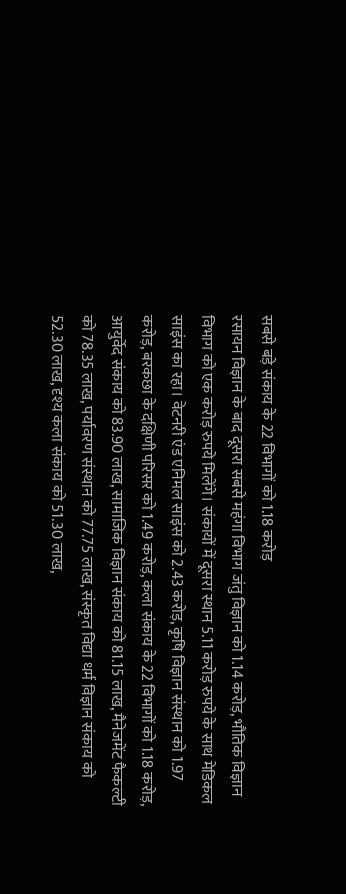सबसे बड़े संकाय के 22 विभागों को 1.18 करोड़
रसायन विज्ञान के बाद दूसरा सबसे महंगा विभाग जंतु विज्ञान को 1.14 करोड़, भौतिक विज्ञान विभाग को एक करोड़ रुपये मिलेंगे। संकायों में दूसरा स्थान 5.11 करोड़ रुपये के साथ मेडिकल साइंस का रहा। वेटनरी एंड एनिमल साइंस को 2.43 करोड़, कृषि विज्ञान संस्थान को 1.97 करोड़, बरकछा के दक्षिणी परिसर को 1.49 करोड़, कला संकाय के 22 विभागों को 1.18 करोड़, आयुर्वेद संकाय को 83.90 लाख, सामाजिक विज्ञान संकाय को 81.15 लाख, मैनेजमेंट फैकल्टी को 78.35 लाख, पर्यावरण संस्थान को 77.75 लाख, संस्कृत विद्या धर्म विज्ञान संकाय को 52.30 लाख, दृश्य कला संकाय को 51.30 लाख,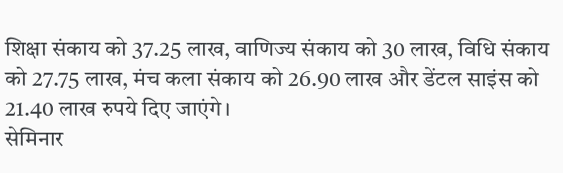शिक्षा संकाय को 37.25 लाख, वाणिज्य संकाय को 30 लाख, विधि संकाय को 27.75 लाख, मंच कला संकाय को 26.90 लाख और डेंटल साइंस को 21.40 लाख रुपये दिए जाएंगे।
सेमिनार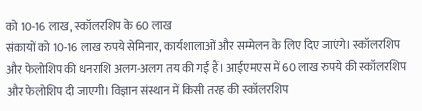को 10-16 लाख, स्कॉलरशिप के 60 लाख
संकायों को 10-16 लाख रुपये सेमिनार, कार्यशालाओं और सम्मेलन के लिए दिए जाएंगे। स्कॉलरशिप और फेलोशिप की धनराशि अलग-अलग तय की गईं हैं। आईएमएस में 60 लाख रुपये की स्कॉलरशिप और फेलोशिप दी जाएगी। विज्ञान संस्थान में किसी तरह की स्कॉलरशिप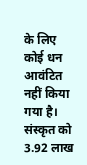के लिए कोई धन आवंटित नहीं किया गया है।
संस्कृत को 3.92 लाख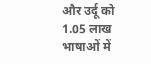और उर्दू को 1.05 लाख
भाषाओं में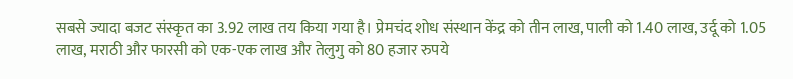सबसे ज्यादा बजट संस्कृत का 3.92 लाख तय किया गया है। प्रेमचंद शोध संस्थान केंद्र को तीन लाख, पाली को 1.40 लाख, उर्दू को 1.05 लाख, मराठी और फारसी को एक-एक लाख और तेलुगु को 80 हजार रुपये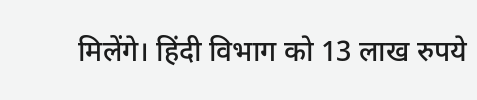मिलेंगे। हिंदी विभाग को 13 लाख रुपये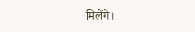मिलेंगे।